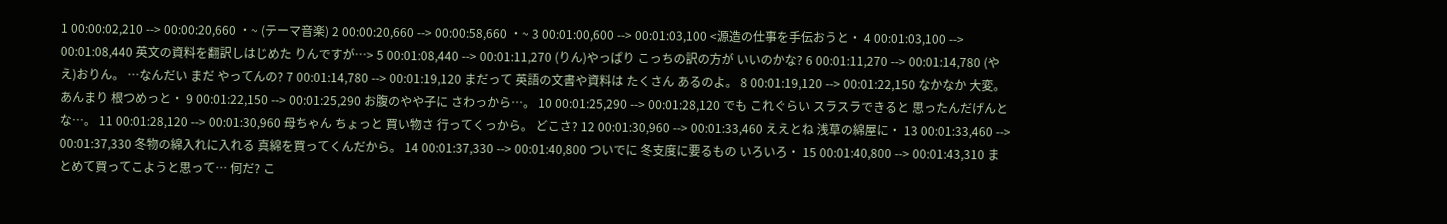1 00:00:02,210 --> 00:00:20,660 ・~ (テーマ音楽) 2 00:00:20,660 --> 00:00:58,660 ・~ 3 00:01:00,600 --> 00:01:03,100 <源造の仕事を手伝おうと・ 4 00:01:03,100 --> 00:01:08,440 英文の資料を翻訳しはじめた りんですが…> 5 00:01:08,440 --> 00:01:11,270 (りん)やっぱり こっちの訳の方が いいのかな? 6 00:01:11,270 --> 00:01:14,780 (やえ)おりん。 …なんだい まだ やってんの? 7 00:01:14,780 --> 00:01:19,120 まだって 英語の文書や資料は たくさん あるのよ。 8 00:01:19,120 --> 00:01:22,150 なかなか 大変。 あんまり 根つめっと・ 9 00:01:22,150 --> 00:01:25,290 お腹のやや子に さわっから…。 10 00:01:25,290 --> 00:01:28,120 でも これぐらい スラスラできると 思ったんだげんとな…。 11 00:01:28,120 --> 00:01:30,960 母ちゃん ちょっと 買い物さ 行ってくっから。 どこさ? 12 00:01:30,960 --> 00:01:33,460 ええとね 浅草の綿屋に・ 13 00:01:33,460 --> 00:01:37,330 冬物の綿入れに入れる 真綿を買ってくんだから。 14 00:01:37,330 --> 00:01:40,800 ついでに 冬支度に要るもの いろいろ・ 15 00:01:40,800 --> 00:01:43,310 まとめて買ってこようと思って… 何だ? こ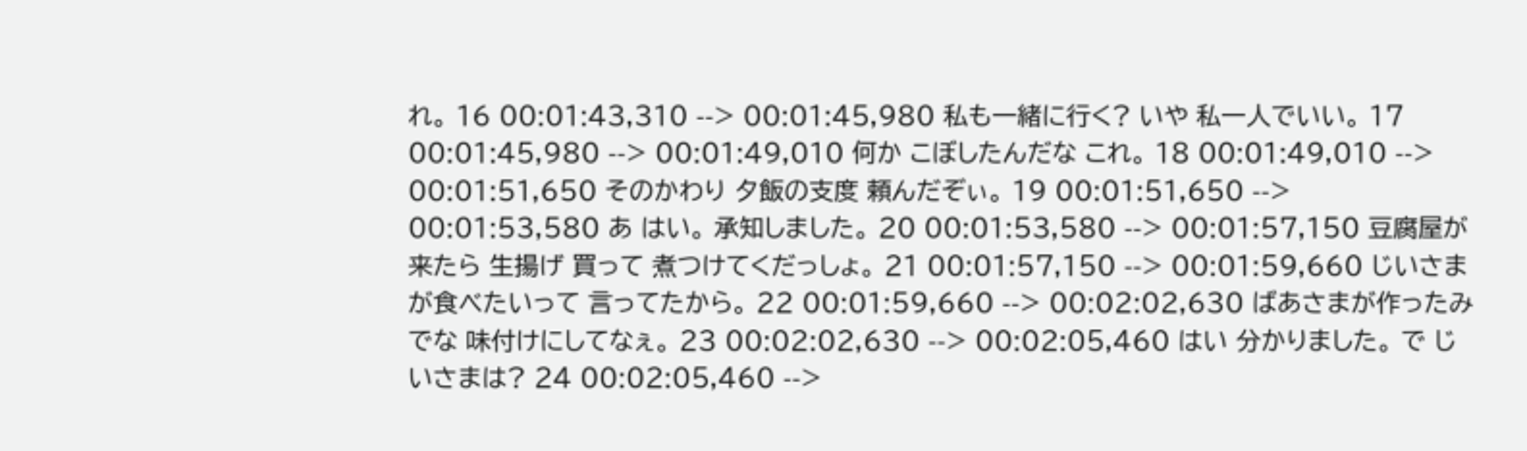れ。 16 00:01:43,310 --> 00:01:45,980 私も一緒に行く? いや 私一人でいい。 17 00:01:45,980 --> 00:01:49,010 何か こぼしたんだな これ。 18 00:01:49,010 --> 00:01:51,650 そのかわり 夕飯の支度 頼んだぞぃ。 19 00:01:51,650 --> 00:01:53,580 あ はい。 承知しました。 20 00:01:53,580 --> 00:01:57,150 豆腐屋が来たら 生揚げ 買って 煮つけてくだっしょ。 21 00:01:57,150 --> 00:01:59,660 じいさまが食べたいって 言ってたから。 22 00:01:59,660 --> 00:02:02,630 ばあさまが作ったみでな 味付けにしてなぇ。 23 00:02:02,630 --> 00:02:05,460 はい 分かりました。 で じいさまは? 24 00:02:05,460 -->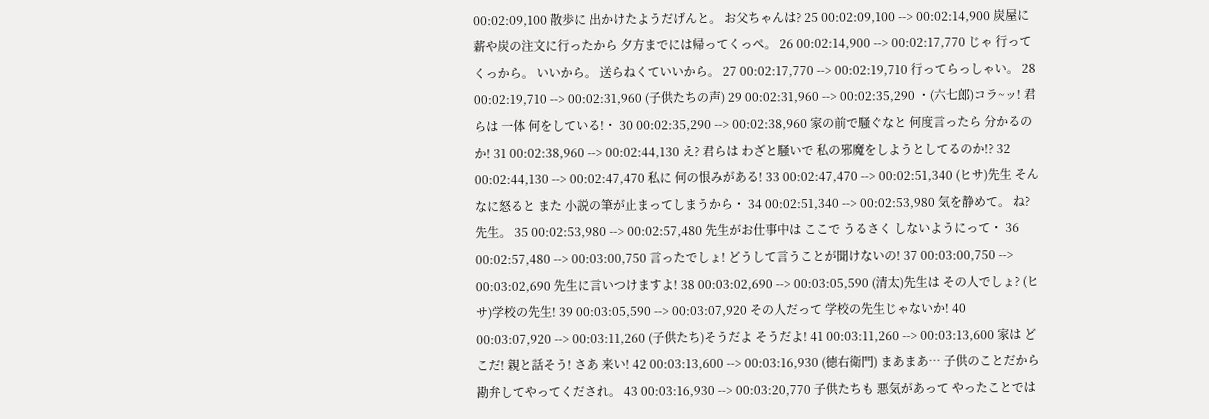00:02:09,100 散歩に 出かけたようだげんと。 お父ちゃんは? 25 00:02:09,100 --> 00:02:14,900 炭屋に 薪や炭の注文に行ったから 夕方までには帰ってくっぺ。 26 00:02:14,900 --> 00:02:17,770 じゃ 行ってくっから。 いいから。 送らねくていいから。 27 00:02:17,770 --> 00:02:19,710 行ってらっしゃい。 28 00:02:19,710 --> 00:02:31,960 (子供たちの声) 29 00:02:31,960 --> 00:02:35,290 ・(六七郎)コラ~ッ! 君らは 一体 何をしている!・ 30 00:02:35,290 --> 00:02:38,960 家の前で騒ぐなと 何度言ったら 分かるのか! 31 00:02:38,960 --> 00:02:44,130 え? 君らは わざと騒いで 私の邪魔をしようとしてるのか!? 32 00:02:44,130 --> 00:02:47,470 私に 何の恨みがある! 33 00:02:47,470 --> 00:02:51,340 (ヒサ)先生 そんなに怒ると また 小説の筆が止まってしまうから・ 34 00:02:51,340 --> 00:02:53,980 気を静めて。 ね? 先生。 35 00:02:53,980 --> 00:02:57,480 先生がお仕事中は ここで うるさく しないようにって・ 36 00:02:57,480 --> 00:03:00,750 言ったでしょ! どうして言うことが聞けないの! 37 00:03:00,750 --> 00:03:02,690 先生に言いつけますよ! 38 00:03:02,690 --> 00:03:05,590 (清太)先生は その人でしょ? (ヒサ)学校の先生! 39 00:03:05,590 --> 00:03:07,920 その人だって 学校の先生じゃないか! 40 00:03:07,920 --> 00:03:11,260 (子供たち)そうだよ そうだよ! 41 00:03:11,260 --> 00:03:13,600 家は どこだ! 親と話そう! さあ 来い! 42 00:03:13,600 --> 00:03:16,930 (徳右衛門) まあまあ… 子供のことだから 勘弁してやってくだされ。 43 00:03:16,930 --> 00:03:20,770 子供たちも 悪気があって やったことでは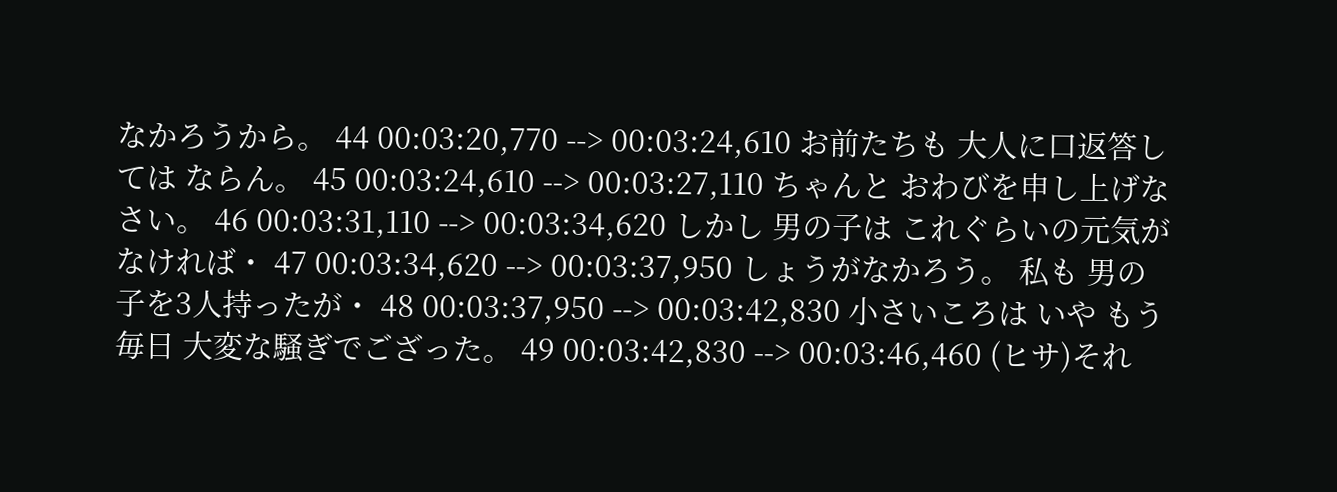なかろうから。 44 00:03:20,770 --> 00:03:24,610 お前たちも 大人に口返答しては ならん。 45 00:03:24,610 --> 00:03:27,110 ちゃんと おわびを申し上げなさい。 46 00:03:31,110 --> 00:03:34,620 しかし 男の子は これぐらいの元気がなければ・ 47 00:03:34,620 --> 00:03:37,950 しょうがなかろう。 私も 男の子を3人持ったが・ 48 00:03:37,950 --> 00:03:42,830 小さいころは いや もう 毎日 大変な騒ぎでござった。 49 00:03:42,830 --> 00:03:46,460 (ヒサ)それ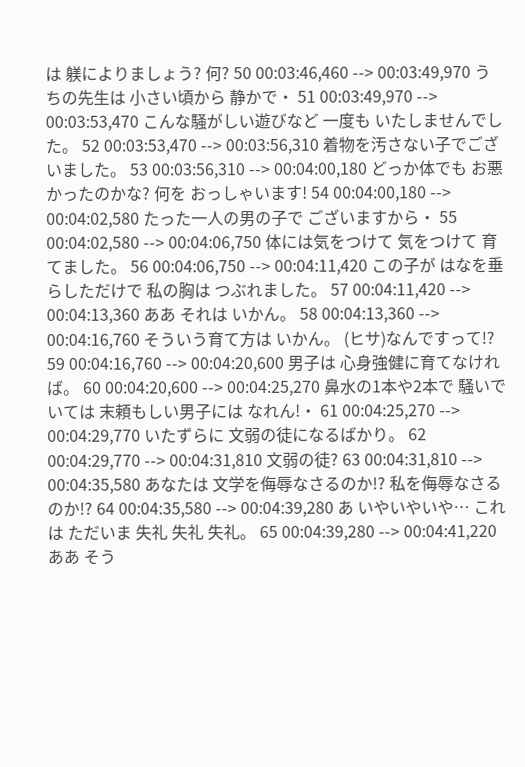は 躾によりましょう? 何? 50 00:03:46,460 --> 00:03:49,970 うちの先生は 小さい頃から 静かで・ 51 00:03:49,970 --> 00:03:53,470 こんな騒がしい遊びなど 一度も いたしませんでした。 52 00:03:53,470 --> 00:03:56,310 着物を汚さない子でございました。 53 00:03:56,310 --> 00:04:00,180 どっか体でも お悪かったのかな? 何を おっしゃいます! 54 00:04:00,180 --> 00:04:02,580 たった一人の男の子で ございますから・ 55 00:04:02,580 --> 00:04:06,750 体には気をつけて 気をつけて 育てました。 56 00:04:06,750 --> 00:04:11,420 この子が はなを垂らしただけで 私の胸は つぶれました。 57 00:04:11,420 --> 00:04:13,360 ああ それは いかん。 58 00:04:13,360 --> 00:04:16,760 そういう育て方は いかん。 (ヒサ)なんですって!? 59 00:04:16,760 --> 00:04:20,600 男子は 心身強健に育てなければ。 60 00:04:20,600 --> 00:04:25,270 鼻水の1本や2本で 騒いでいては 末頼もしい男子には なれん!・ 61 00:04:25,270 --> 00:04:29,770 いたずらに 文弱の徒になるばかり。 62 00:04:29,770 --> 00:04:31,810 文弱の徒? 63 00:04:31,810 --> 00:04:35,580 あなたは 文学を侮辱なさるのか!? 私を侮辱なさるのか!? 64 00:04:35,580 --> 00:04:39,280 あ いやいやいや… これは ただいま 失礼 失礼 失礼。 65 00:04:39,280 --> 00:04:41,220 ああ そう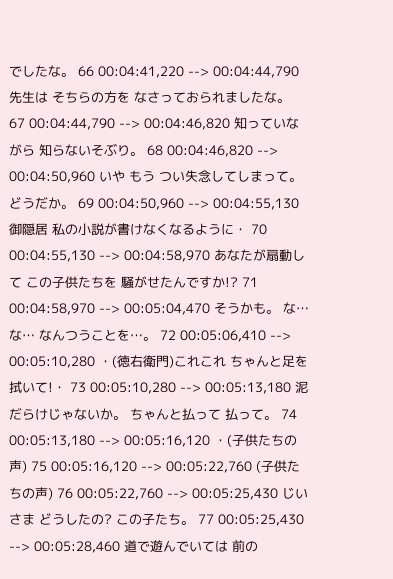でしたな。 66 00:04:41,220 --> 00:04:44,790 先生は そちらの方を なさっておられましたな。 67 00:04:44,790 --> 00:04:46,820 知っていながら 知らないそぶり。 68 00:04:46,820 --> 00:04:50,960 いや もう つい失念してしまって。 どうだか。 69 00:04:50,960 --> 00:04:55,130 御隠居 私の小説が書けなくなるように・ 70 00:04:55,130 --> 00:04:58,970 あなたが扇動して この子供たちを 騒がせたんですか!? 71 00:04:58,970 --> 00:05:04,470 そうかも。 な… な… なんつうことを…。 72 00:05:06,410 --> 00:05:10,280 ・(徳右衛門)これこれ ちゃんと足を拭いて!・ 73 00:05:10,280 --> 00:05:13,180 泥だらけじゃないか。 ちゃんと払って 払って。 74 00:05:13,180 --> 00:05:16,120 ・(子供たちの声) 75 00:05:16,120 --> 00:05:22,760 (子供たちの声) 76 00:05:22,760 --> 00:05:25,430 じいさま どうしたの? この子たち。 77 00:05:25,430 --> 00:05:28,460 道で遊んでいては 前の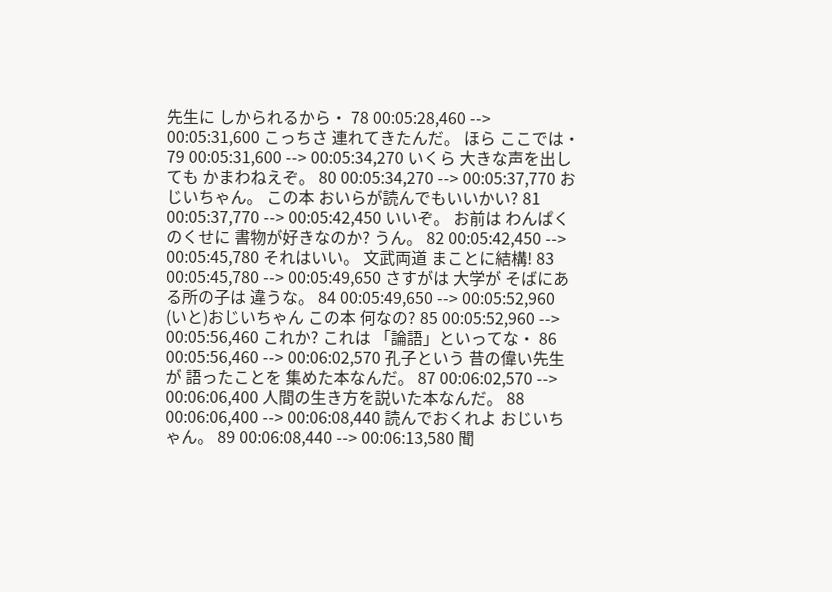先生に しかられるから・ 78 00:05:28,460 --> 00:05:31,600 こっちさ 連れてきたんだ。 ほら ここでは・ 79 00:05:31,600 --> 00:05:34,270 いくら 大きな声を出しても かまわねえぞ。 80 00:05:34,270 --> 00:05:37,770 おじいちゃん。 この本 おいらが読んでもいいかい? 81 00:05:37,770 --> 00:05:42,450 いいぞ。 お前は わんぱくのくせに 書物が好きなのか? うん。 82 00:05:42,450 --> 00:05:45,780 それはいい。 文武両道 まことに結構! 83 00:05:45,780 --> 00:05:49,650 さすがは 大学が そばにある所の子は 違うな。 84 00:05:49,650 --> 00:05:52,960 (いと)おじいちゃん この本 何なの? 85 00:05:52,960 --> 00:05:56,460 これか? これは 「論語」といってな・ 86 00:05:56,460 --> 00:06:02,570 孔子という 昔の偉い先生が 語ったことを 集めた本なんだ。 87 00:06:02,570 --> 00:06:06,400 人間の生き方を説いた本なんだ。 88 00:06:06,400 --> 00:06:08,440 読んでおくれよ おじいちゃん。 89 00:06:08,440 --> 00:06:13,580 聞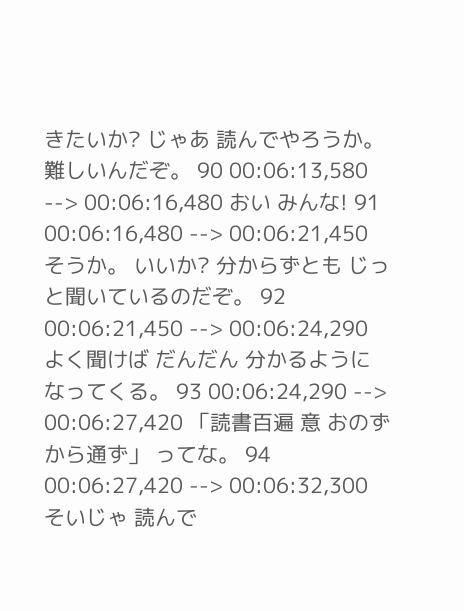きたいか? じゃあ 読んでやろうか。 難しいんだぞ。 90 00:06:13,580 --> 00:06:16,480 おい みんな! 91 00:06:16,480 --> 00:06:21,450 そうか。 いいか? 分からずとも じっと聞いているのだぞ。 92 00:06:21,450 --> 00:06:24,290 よく聞けば だんだん 分かるようになってくる。 93 00:06:24,290 --> 00:06:27,420 「読書百遍 意 おのずから通ず」 ってな。 94 00:06:27,420 --> 00:06:32,300 そいじゃ 読んで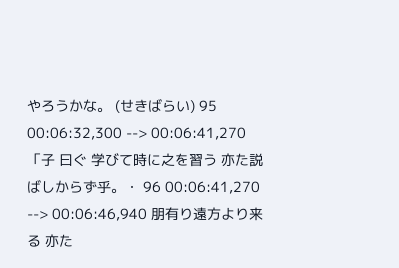やろうかな。 (せきばらい) 95 00:06:32,300 --> 00:06:41,270 「子 曰ぐ 学びて時に之を習う 亦た説ばしからず乎。・ 96 00:06:41,270 --> 00:06:46,940 朋有り遠方より来る 亦た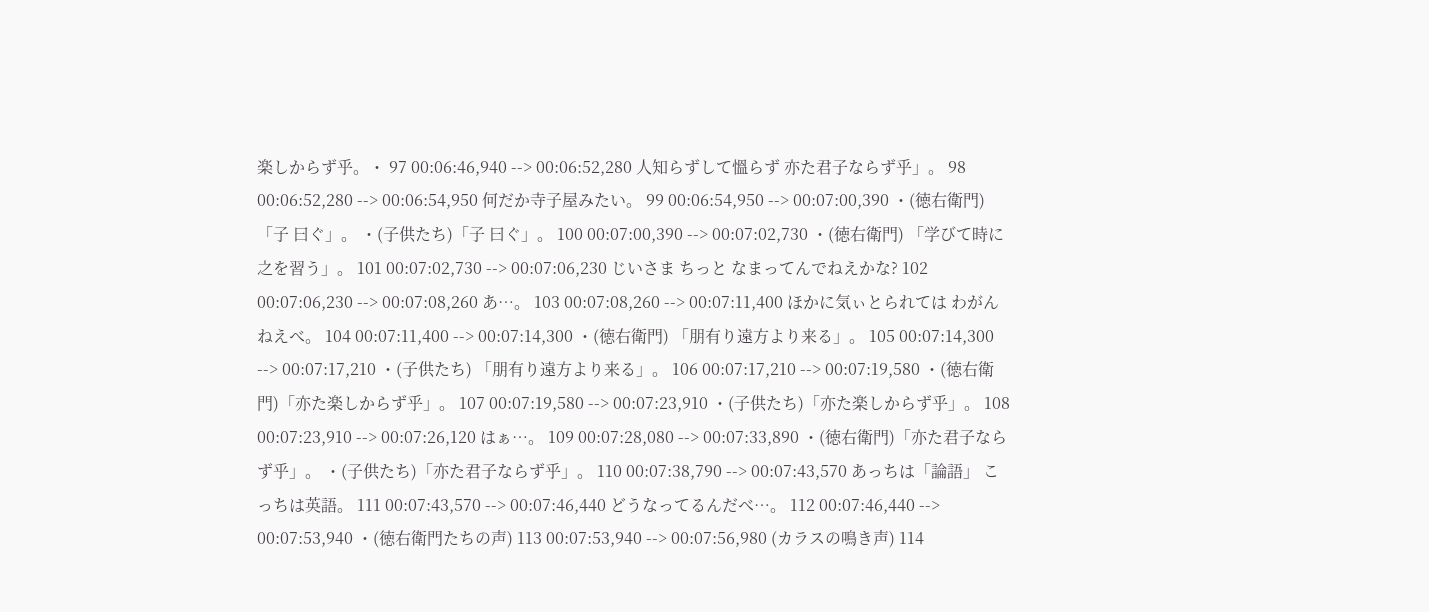楽しからず乎。・ 97 00:06:46,940 --> 00:06:52,280 人知らずして慍らず 亦た君子ならず乎」。 98 00:06:52,280 --> 00:06:54,950 何だか寺子屋みたい。 99 00:06:54,950 --> 00:07:00,390 ・(徳右衛門)「子 曰ぐ」。 ・(子供たち)「子 曰ぐ」。 100 00:07:00,390 --> 00:07:02,730 ・(徳右衛門) 「学びて時に之を習う」。 101 00:07:02,730 --> 00:07:06,230 じいさま ちっと なまってんでねえかな? 102 00:07:06,230 --> 00:07:08,260 あ…。 103 00:07:08,260 --> 00:07:11,400 ほかに気ぃとられては わがんねえべ。 104 00:07:11,400 --> 00:07:14,300 ・(徳右衛門) 「朋有り遠方より来る」。 105 00:07:14,300 --> 00:07:17,210 ・(子供たち) 「朋有り遠方より来る」。 106 00:07:17,210 --> 00:07:19,580 ・(徳右衛門)「亦た楽しからず乎」。 107 00:07:19,580 --> 00:07:23,910 ・(子供たち)「亦た楽しからず乎」。 108 00:07:23,910 --> 00:07:26,120 はぁ…。 109 00:07:28,080 --> 00:07:33,890 ・(徳右衛門)「亦た君子ならず乎」。 ・(子供たち)「亦た君子ならず乎」。 110 00:07:38,790 --> 00:07:43,570 あっちは「論語」 こっちは英語。 111 00:07:43,570 --> 00:07:46,440 どうなってるんだべ…。 112 00:07:46,440 --> 00:07:53,940 ・(徳右衛門たちの声) 113 00:07:53,940 --> 00:07:56,980 (カラスの鳴き声) 114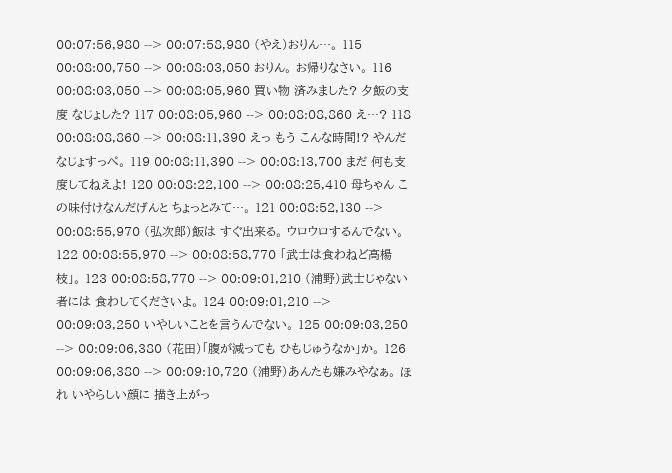00:07:56,980 --> 00:07:58,980 (やえ)おりん…。 115 00:08:00,750 --> 00:08:03,050 おりん。 お帰りなさい。 116 00:08:03,050 --> 00:08:05,960 買い物 済みました? 夕飯の支度 なじょした? 117 00:08:05,960 --> 00:08:08,860 え…? 118 00:08:08,860 --> 00:08:11,390 えっ もう こんな時間!? やんだ なじょすっぺ。 119 00:08:11,390 --> 00:08:13,700 まだ 何も支度してねえよ! 120 00:08:22,100 --> 00:08:25,410 母ちゃん この味付けなんだげんと ちょっとみて…。 121 00:08:52,130 --> 00:08:55,970 (弘次郎)飯は すぐ出来る。 ウロウロするんでない。 122 00:08:55,970 --> 00:08:58,770 「武士は食わねど高楊枝」。 123 00:08:58,770 --> 00:09:01,210 (浦野)武士じゃない者には 食わしてくださいよ。 124 00:09:01,210 --> 00:09:03,250 いやしいことを言うんでない。 125 00:09:03,250 --> 00:09:06,380 (花田)「腹が減っても ひもじゅうなか」か。 126 00:09:06,380 --> 00:09:10,720 (浦野)あんたも嫌みやなぁ。 ほれ いやらしい顔に 描き上がっ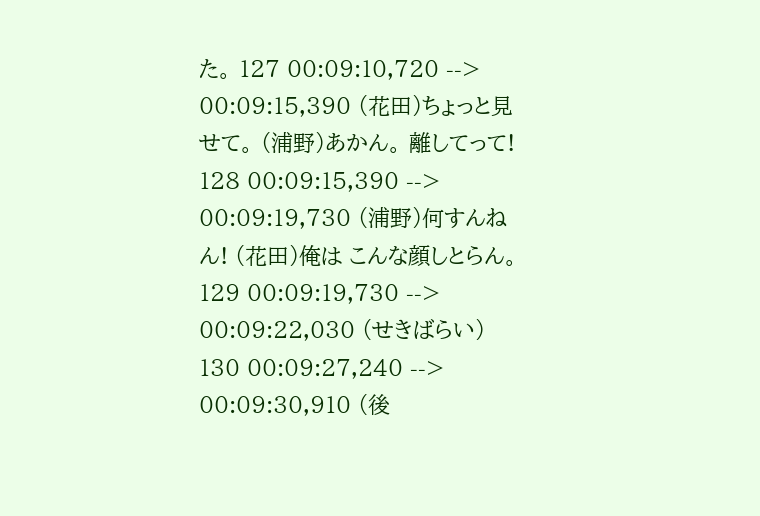た。 127 00:09:10,720 --> 00:09:15,390 (花田)ちょっと見せて。 (浦野)あかん。 離してって! 128 00:09:15,390 --> 00:09:19,730 (浦野)何すんねん! (花田)俺は こんな顔しとらん。 129 00:09:19,730 --> 00:09:22,030 (せきばらい) 130 00:09:27,240 --> 00:09:30,910 (後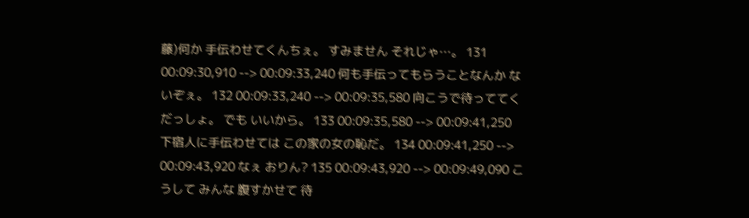藤)何か 手伝わせてくんちぇ。 すみません それじゃ…。 131 00:09:30,910 --> 00:09:33,240 何も手伝ってもらうことなんか ないぞぇ。 132 00:09:33,240 --> 00:09:35,580 向こうで待っててくだっしょ。 でも いいから。 133 00:09:35,580 --> 00:09:41,250 下宿人に手伝わせては この家の女の恥だ。 134 00:09:41,250 --> 00:09:43,920 なぇ おりん? 135 00:09:43,920 --> 00:09:49,090 こうして みんな 腹すかせて 待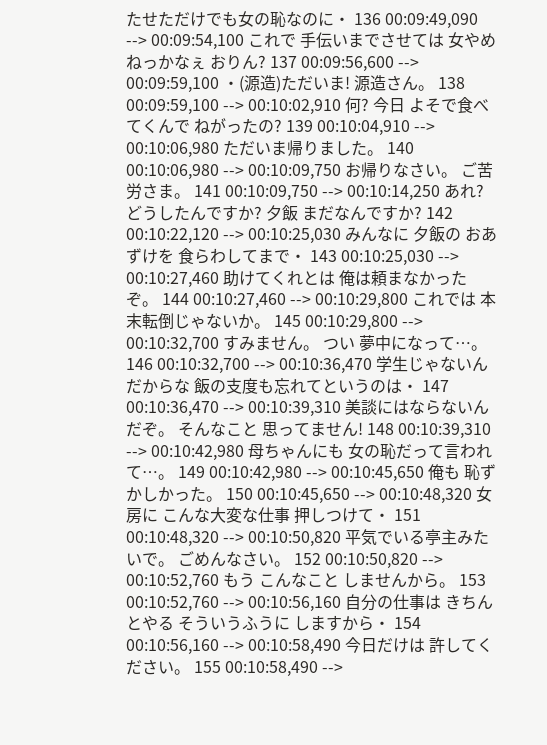たせただけでも女の恥なのに・ 136 00:09:49,090 --> 00:09:54,100 これで 手伝いまでさせては 女やめねっかなぇ おりん? 137 00:09:56,600 --> 00:09:59,100 ・(源造)ただいま! 源造さん。 138 00:09:59,100 --> 00:10:02,910 何? 今日 よそで食べてくんで ねがったの? 139 00:10:04,910 --> 00:10:06,980 ただいま帰りました。 140 00:10:06,980 --> 00:10:09,750 お帰りなさい。 ご苦労さま。 141 00:10:09,750 --> 00:10:14,250 あれ? どうしたんですか? 夕飯 まだなんですか? 142 00:10:22,120 --> 00:10:25,030 みんなに 夕飯の おあずけを 食らわしてまで・ 143 00:10:25,030 --> 00:10:27,460 助けてくれとは 俺は頼まなかったぞ。 144 00:10:27,460 --> 00:10:29,800 これでは 本末転倒じゃないか。 145 00:10:29,800 --> 00:10:32,700 すみません。 つい 夢中になって…。 146 00:10:32,700 --> 00:10:36,470 学生じゃないんだからな 飯の支度も忘れてというのは・ 147 00:10:36,470 --> 00:10:39,310 美談にはならないんだぞ。 そんなこと 思ってません! 148 00:10:39,310 --> 00:10:42,980 母ちゃんにも 女の恥だって言われて…。 149 00:10:42,980 --> 00:10:45,650 俺も 恥ずかしかった。 150 00:10:45,650 --> 00:10:48,320 女房に こんな大変な仕事 押しつけて・ 151 00:10:48,320 --> 00:10:50,820 平気でいる亭主みたいで。 ごめんなさい。 152 00:10:50,820 --> 00:10:52,760 もう こんなこと しませんから。 153 00:10:52,760 --> 00:10:56,160 自分の仕事は きちんとやる そういうふうに しますから・ 154 00:10:56,160 --> 00:10:58,490 今日だけは 許してください。 155 00:10:58,490 -->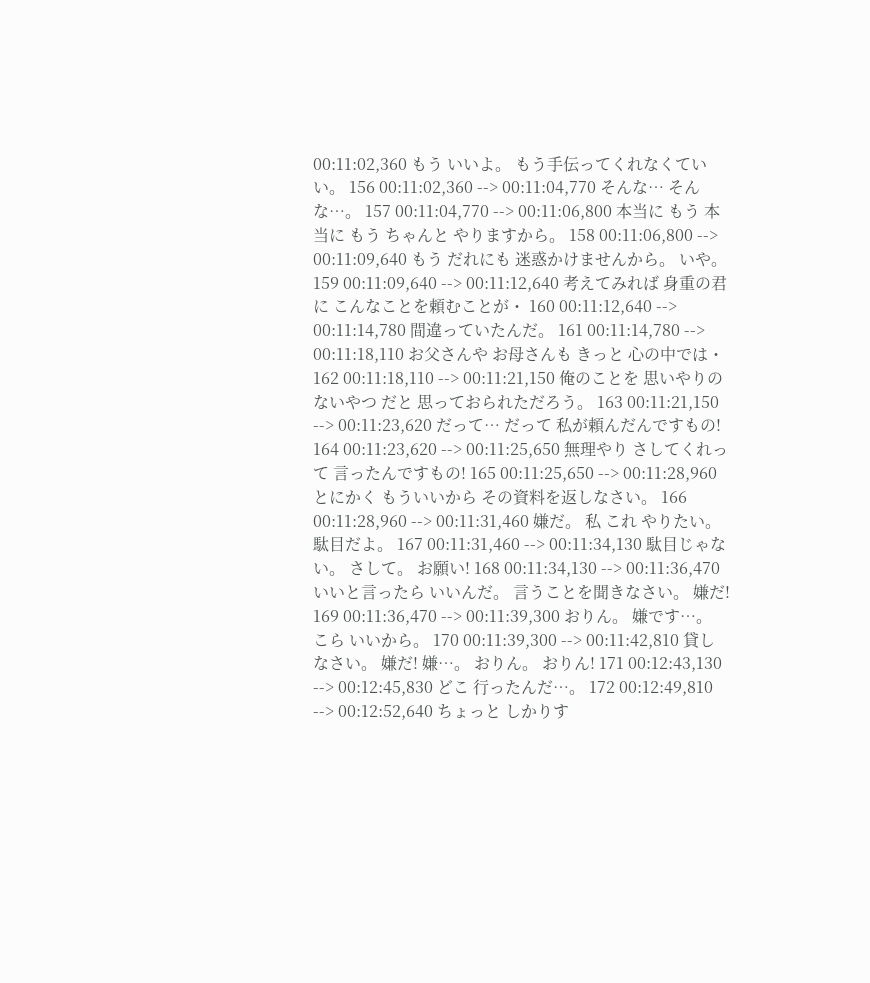00:11:02,360 もう いいよ。 もう手伝ってくれなくていい。 156 00:11:02,360 --> 00:11:04,770 そんな… そんな…。 157 00:11:04,770 --> 00:11:06,800 本当に もう 本当に もう ちゃんと やりますから。 158 00:11:06,800 --> 00:11:09,640 もう だれにも 迷惑かけませんから。 いや。 159 00:11:09,640 --> 00:11:12,640 考えてみれば 身重の君に こんなことを頼むことが・ 160 00:11:12,640 --> 00:11:14,780 間違っていたんだ。 161 00:11:14,780 --> 00:11:18,110 お父さんや お母さんも きっと 心の中では・ 162 00:11:18,110 --> 00:11:21,150 俺のことを 思いやりのないやつ だと 思っておられただろう。 163 00:11:21,150 --> 00:11:23,620 だって… だって 私が頼んだんですもの! 164 00:11:23,620 --> 00:11:25,650 無理やり さしてくれって 言ったんですもの! 165 00:11:25,650 --> 00:11:28,960 とにかく もういいから その資料を返しなさい。 166 00:11:28,960 --> 00:11:31,460 嫌だ。 私 これ やりたい。 駄目だよ。 167 00:11:31,460 --> 00:11:34,130 駄目じゃない。 さして。 お願い! 168 00:11:34,130 --> 00:11:36,470 いいと言ったら いいんだ。 言うことを聞きなさい。 嫌だ! 169 00:11:36,470 --> 00:11:39,300 おりん。 嫌です…。 こら いいから。 170 00:11:39,300 --> 00:11:42,810 貸しなさい。 嫌だ! 嫌…。 おりん。 おりん! 171 00:12:43,130 --> 00:12:45,830 どこ 行ったんだ…。 172 00:12:49,810 --> 00:12:52,640 ちょっと しかりす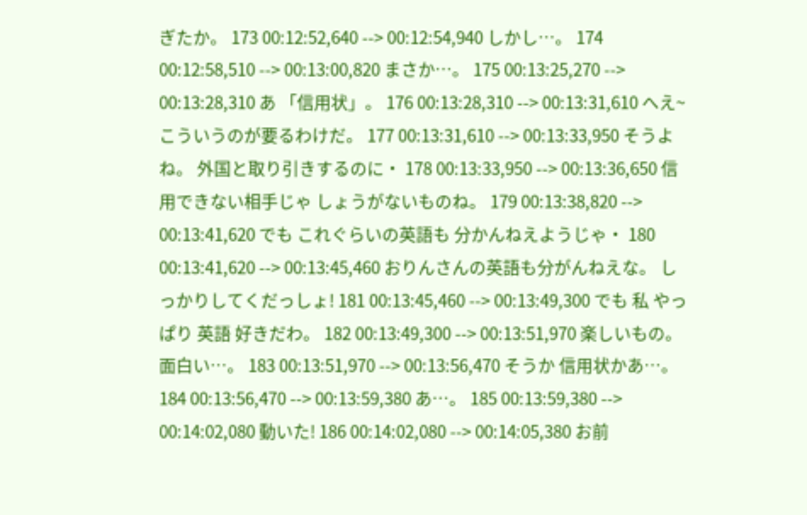ぎたか。 173 00:12:52,640 --> 00:12:54,940 しかし…。 174 00:12:58,510 --> 00:13:00,820 まさか…。 175 00:13:25,270 --> 00:13:28,310 あ 「信用状」。 176 00:13:28,310 --> 00:13:31,610 へえ~ こういうのが要るわけだ。 177 00:13:31,610 --> 00:13:33,950 そうよね。 外国と取り引きするのに・ 178 00:13:33,950 --> 00:13:36,650 信用できない相手じゃ しょうがないものね。 179 00:13:38,820 --> 00:13:41,620 でも これぐらいの英語も 分かんねえようじゃ・ 180 00:13:41,620 --> 00:13:45,460 おりんさんの英語も分がんねえな。 しっかりしてくだっしょ! 181 00:13:45,460 --> 00:13:49,300 でも 私 やっぱり 英語 好きだわ。 182 00:13:49,300 --> 00:13:51,970 楽しいもの。 面白い…。 183 00:13:51,970 --> 00:13:56,470 そうか 信用状かあ…。 184 00:13:56,470 --> 00:13:59,380 あ…。 185 00:13:59,380 --> 00:14:02,080 動いた! 186 00:14:02,080 --> 00:14:05,380 お前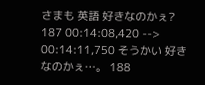さまも 英語 好きなのかぇ? 187 00:14:08,420 --> 00:14:11,750 そうかい 好きなのかぇ…。 188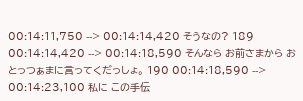00:14:11,750 --> 00:14:14,420 そうなの? 189 00:14:14,420 --> 00:14:18,590 そんなら お前さまから おとっつぁまに言ってくだっしょ。 190 00:14:18,590 --> 00:14:23,100 私に この手伝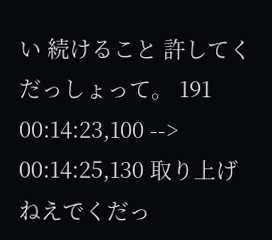い 続けること 許してくだっしょって。 191 00:14:23,100 --> 00:14:25,130 取り上げねえでくだっ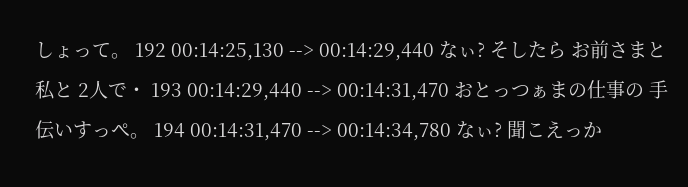しょって。 192 00:14:25,130 --> 00:14:29,440 なぃ? そしたら お前さまと私と 2人で・ 193 00:14:29,440 --> 00:14:31,470 おとっつぁまの仕事の 手伝いすっぺ。 194 00:14:31,470 --> 00:14:34,780 なぃ? 聞こえっか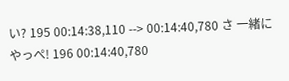い? 195 00:14:38,110 --> 00:14:40,780 さ 一緒にやっぺ! 196 00:14:40,780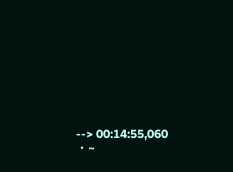--> 00:14:55,060 ・~